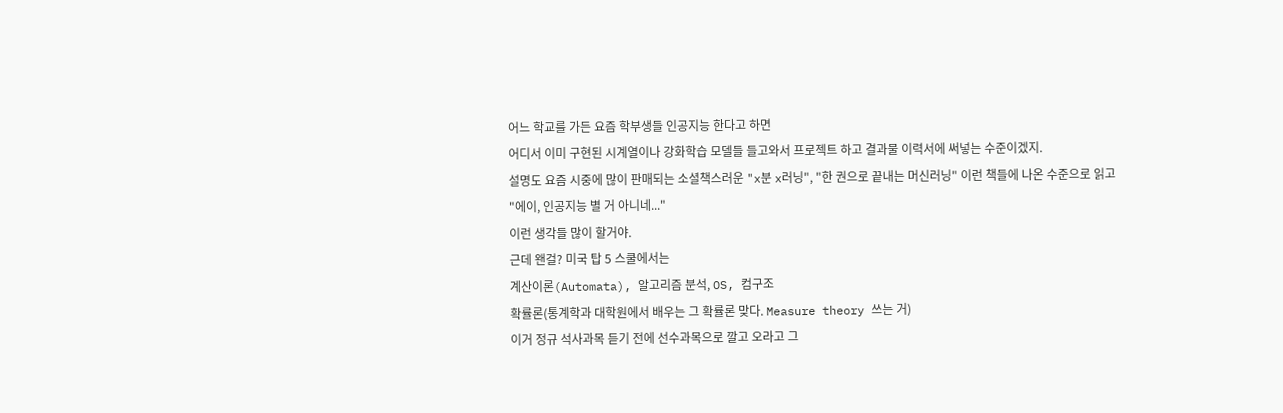어느 학교를 가든 요즘 학부생들 인공지능 한다고 하면
어디서 이미 구현된 시계열이나 강화학습 모델들 들고와서 프로젝트 하고 결과물 이력서에 써넣는 수준이겠지.
설명도 요즘 시중에 많이 판매되는 소셜책스러운 "x분 x러닝", "한 권으로 끝내는 머신러닝" 이런 책들에 나온 수준으로 읽고
"에이, 인공지능 별 거 아니네..."
이런 생각들 많이 할거야.
근데 왠걸? 미국 탑 5 스쿨에서는
계산이론(Automata), 알고리즘 분석, OS, 컴구조
확률론(통계학과 대학원에서 배우는 그 확률론 맞다. Measure theory 쓰는 거)
이거 정규 석사과목 듣기 전에 선수과목으로 깔고 오라고 그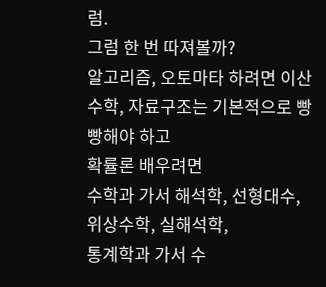럼.
그럼 한 번 따져볼까?
알고리즘, 오토마타 하려면 이산수학, 자료구조는 기본적으로 빵빵해야 하고
확률론 배우려면
수학과 가서 해석학, 선형대수, 위상수학, 실해석학,
통계학과 가서 수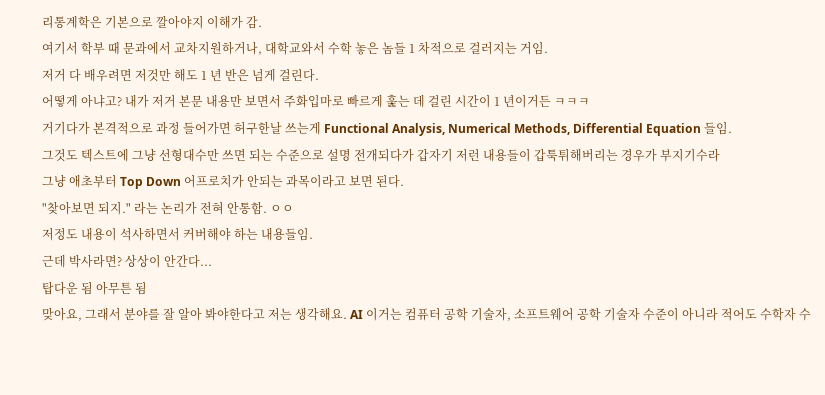리통계학은 기본으로 깔아야지 이해가 감.
여기서 학부 때 문과에서 교차지원하거나, 대학교와서 수학 놓은 놈들 1 차적으로 걸러지는 거임.
저거 다 배우려면 저것만 해도 1 년 반은 넘게 걸린다.
어떻게 아냐고? 내가 저거 본문 내용만 보면서 주화입마로 빠르게 훑는 데 걸린 시간이 1 년이거든 ㅋㅋㅋ
거기다가 본격적으로 과정 들어가면 허구한날 쓰는게 Functional Analysis, Numerical Methods, Differential Equation 들임.
그것도 텍스트에 그냥 선형대수만 쓰면 되는 수준으로 설명 전개되다가 갑자기 저런 내용들이 갑툭튀해버리는 경우가 부지기수라
그냥 애초부터 Top Down 어프로치가 안되는 과목이라고 보면 된다.
"찾아보면 되지." 라는 논리가 전혀 안통함. ㅇㅇ
저정도 내용이 석사하면서 커버해야 하는 내용들임.
근데 박사라면? 상상이 안간다...
탑다운 됨 아무튼 됨
맞아요, 그래서 분야를 잘 알아 봐야한다고 저는 생각해요. AI 이거는 컴퓨터 공학 기술자, 소프트웨어 공학 기술자 수준이 아니라 적어도 수학자 수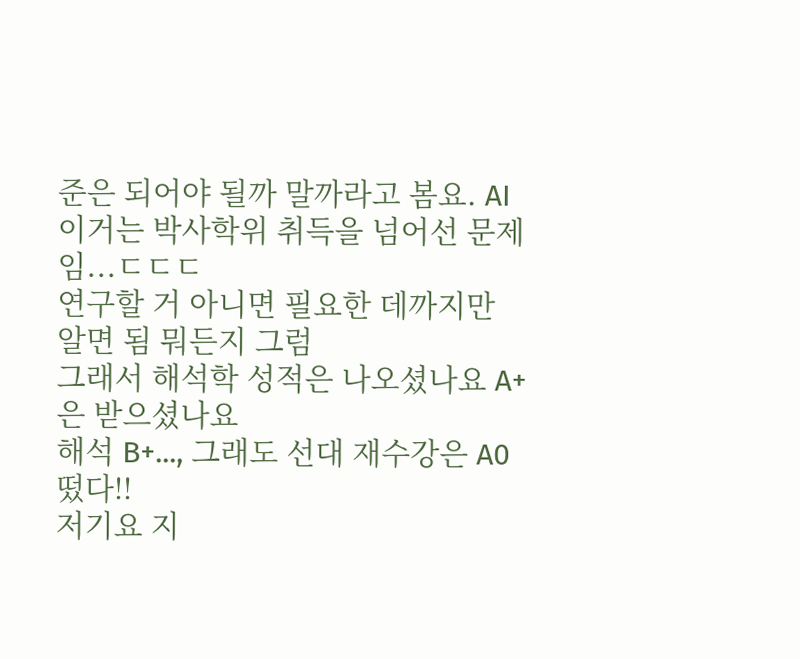준은 되어야 될까 말까라고 봄요. AI 이거는 박사학위 취득을 넘어선 문제임...ㄷㄷㄷ
연구할 거 아니면 필요한 데까지만 알면 됨 뭐든지 그럼
그래서 해석학 성적은 나오셨나요 A+은 받으셨나요
해석 B+..., 그래도 선대 재수강은 A0 떴다!!
저기요 지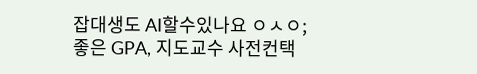잡대생도 AI할수있나요 ㅇㅅㅇ;
좋은 GPA, 지도교수 사전컨택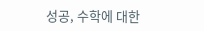성공, 수학에 대한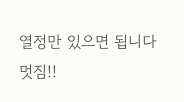열정만 있으면 됩니다
멋짐!!